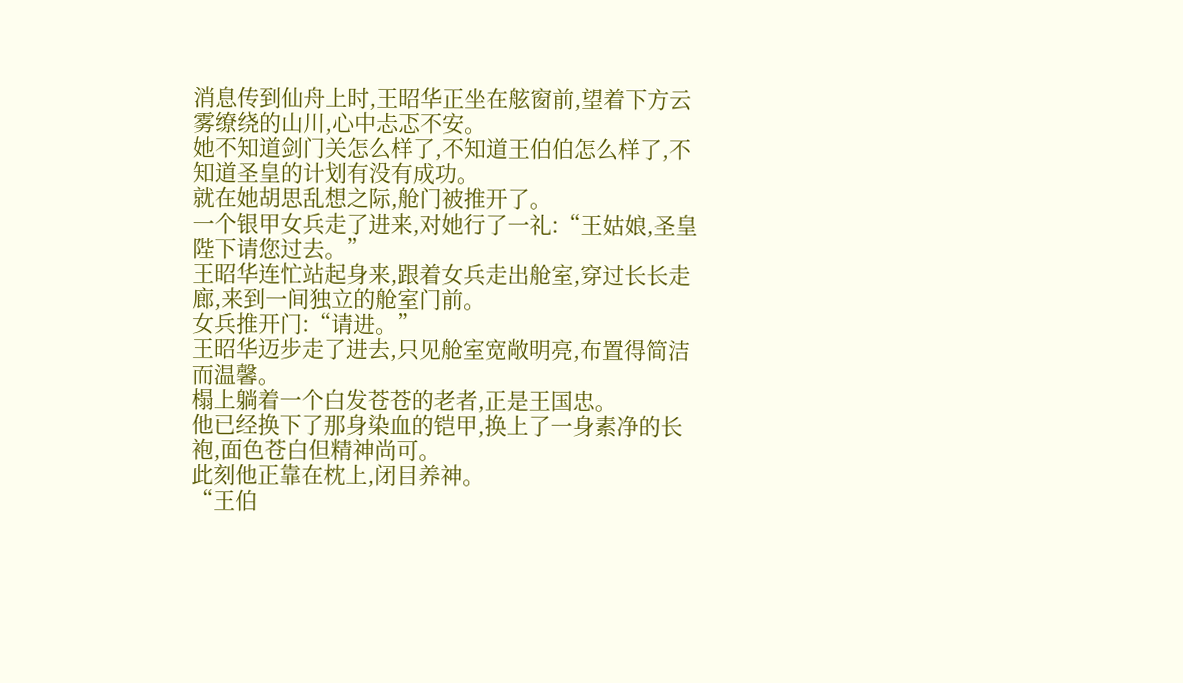消息传到仙舟上时,王昭华正坐在舷窗前,望着下方云雾缭绕的山川,心中忐忑不安。
她不知道剑门关怎么样了,不知道王伯伯怎么样了,不知道圣皇的计划有没有成功。
就在她胡思乱想之际,舱门被推开了。
一个银甲女兵走了进来,对她行了一礼:“王姑娘,圣皇陛下请您过去。”
王昭华连忙站起身来,跟着女兵走出舱室,穿过长长走廊,来到一间独立的舱室门前。
女兵推开门:“请进。”
王昭华迈步走了进去,只见舱室宽敞明亮,布置得简洁而温馨。
榻上躺着一个白发苍苍的老者,正是王国忠。
他已经换下了那身染血的铠甲,换上了一身素净的长袍,面色苍白但精神尚可。
此刻他正靠在枕上,闭目养神。
“王伯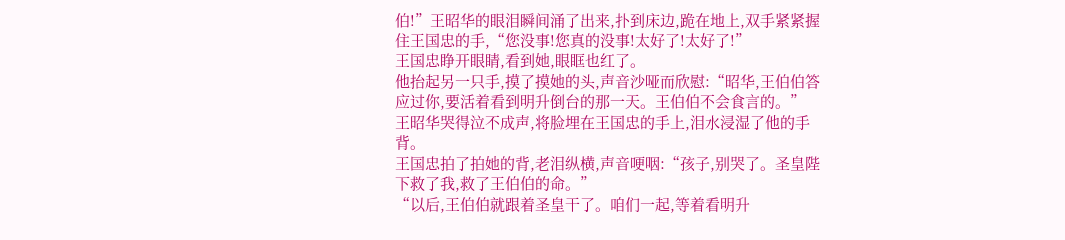伯!”王昭华的眼泪瞬间涌了出来,扑到床边,跪在地上,双手紧紧握住王国忠的手,“您没事!您真的没事!太好了!太好了!”
王国忠睁开眼睛,看到她,眼眶也红了。
他抬起另一只手,摸了摸她的头,声音沙哑而欣慰:“昭华,王伯伯答应过你,要活着看到明升倒台的那一天。王伯伯不会食言的。”
王昭华哭得泣不成声,将脸埋在王国忠的手上,泪水浸湿了他的手背。
王国忠拍了拍她的背,老泪纵横,声音哽咽:“孩子,别哭了。圣皇陛下救了我,救了王伯伯的命。”
“以后,王伯伯就跟着圣皇干了。咱们一起,等着看明升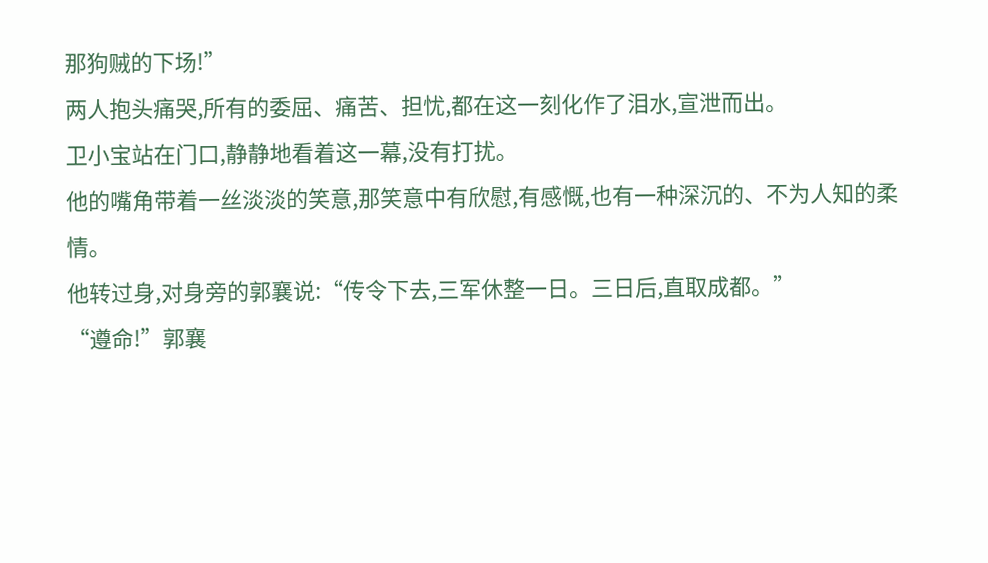那狗贼的下场!”
两人抱头痛哭,所有的委屈、痛苦、担忧,都在这一刻化作了泪水,宣泄而出。
卫小宝站在门口,静静地看着这一幕,没有打扰。
他的嘴角带着一丝淡淡的笑意,那笑意中有欣慰,有感慨,也有一种深沉的、不为人知的柔情。
他转过身,对身旁的郭襄说:“传令下去,三军休整一日。三日后,直取成都。”
“遵命!”郭襄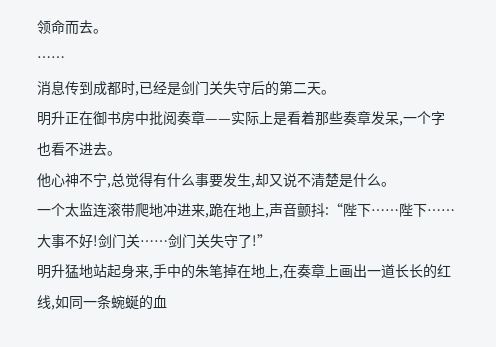领命而去。
……
消息传到成都时,已经是剑门关失守后的第二天。
明升正在御书房中批阅奏章——实际上是看着那些奏章发呆,一个字也看不进去。
他心神不宁,总觉得有什么事要发生,却又说不清楚是什么。
一个太监连滚带爬地冲进来,跪在地上,声音颤抖:“陛下……陛下……大事不好!剑门关……剑门关失守了!”
明升猛地站起身来,手中的朱笔掉在地上,在奏章上画出一道长长的红线,如同一条蜿蜒的血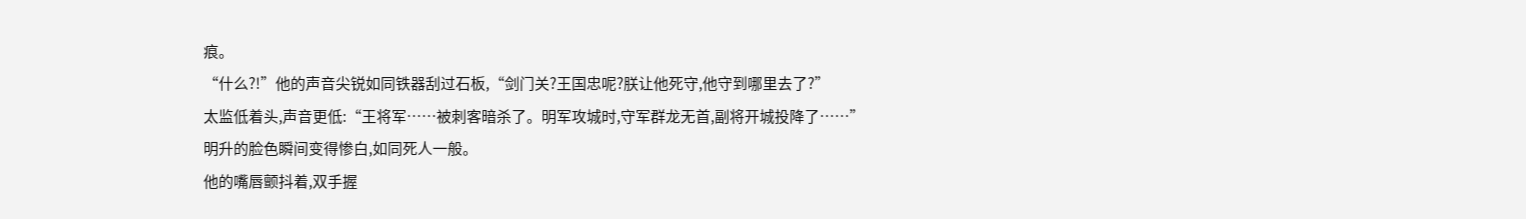痕。
“什么?!”他的声音尖锐如同铁器刮过石板,“剑门关?王国忠呢?朕让他死守,他守到哪里去了?”
太监低着头,声音更低:“王将军……被刺客暗杀了。明军攻城时,守军群龙无首,副将开城投降了……”
明升的脸色瞬间变得惨白,如同死人一般。
他的嘴唇颤抖着,双手握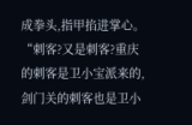成拳头,指甲掐进掌心。
“刺客?又是刺客?重庆的刺客是卫小宝派来的,剑门关的刺客也是卫小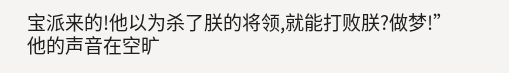宝派来的!他以为杀了朕的将领,就能打败朕?做梦!”
他的声音在空旷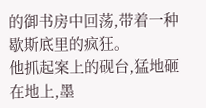的御书房中回荡,带着一种歇斯底里的疯狂。
他抓起案上的砚台,猛地砸在地上,墨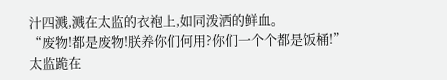汁四溅,溅在太监的衣袍上,如同泼洒的鲜血。
“废物!都是废物!朕养你们何用?你们一个个都是饭桶!”
太监跪在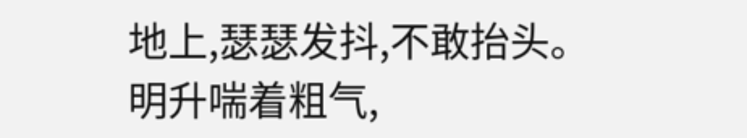地上,瑟瑟发抖,不敢抬头。
明升喘着粗气,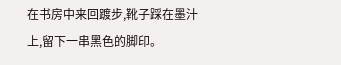在书房中来回踱步,靴子踩在墨汁上,留下一串黑色的脚印。